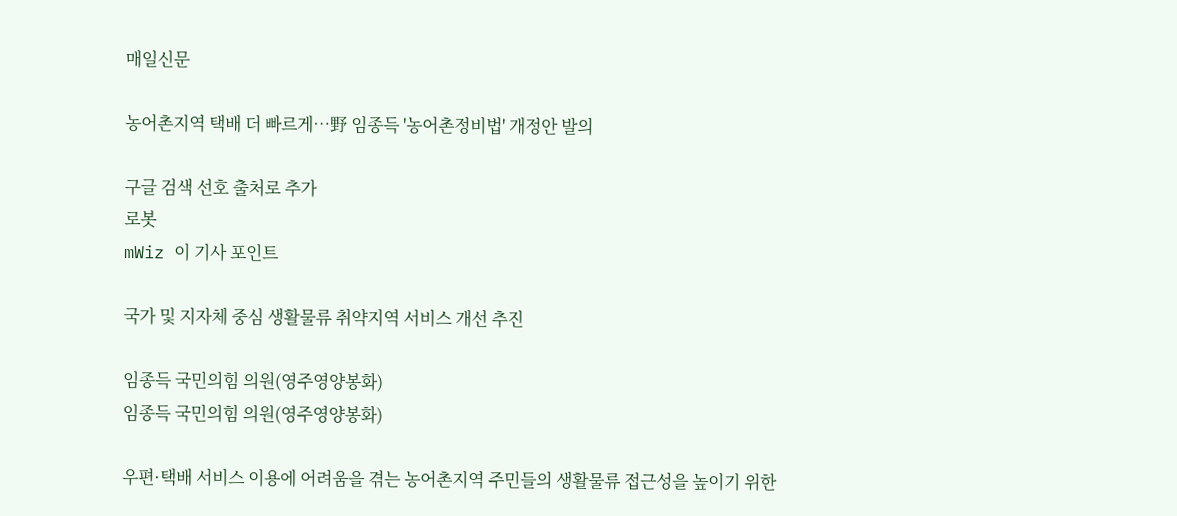매일신문

농어촌지역 택배 더 빠르게…野 임종득 '농어촌정비법' 개정안 발의

구글 검색 선호 출처로 추가
로봇
mWiz 이 기사 포인트

국가 및 지자체 중심 생활물류 취약지역 서비스 개선 추진

임종득 국민의힘 의원(영주영양봉화)
임종득 국민의힘 의원(영주영양봉화)

우편·택배 서비스 이용에 어려움을 겪는 농어촌지역 주민들의 생활물류 접근성을 높이기 위한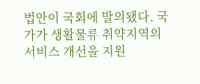법안이 국회에 발의됐다. 국가가 생활물류 취약지역의 서비스 개선을 지원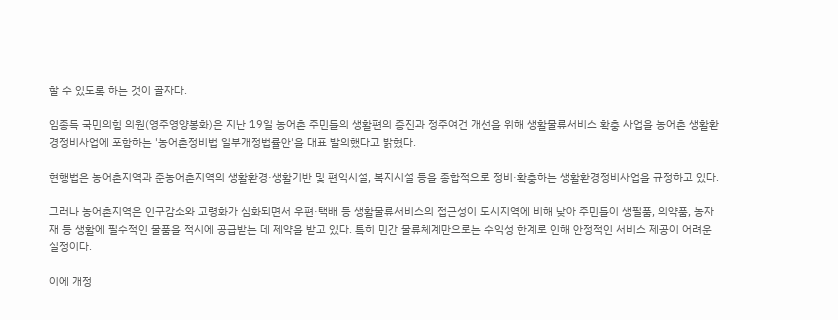할 수 있도록 하는 것이 골자다.

임종득 국민의힘 의원(영주영양봉화)은 지난 19일 농어촌 주민들의 생활편의 증진과 정주여건 개선을 위해 생활물류서비스 확충 사업을 농어촌 생활환경정비사업에 포함하는 '농어촌정비법 일부개정법률안'을 대표 발의했다고 밝혔다.

현행법은 농어촌지역과 준농어촌지역의 생활환경·생활기반 및 편익시설, 복지시설 등을 종합적으로 정비·확충하는 생활환경정비사업을 규정하고 있다.

그러나 농어촌지역은 인구감소와 고령화가 심화되면서 우편·택배 등 생활물류서비스의 접근성이 도시지역에 비해 낮아 주민들이 생필품, 의약품, 농자재 등 생활에 필수적인 물품을 적시에 공급받는 데 제약을 받고 있다. 특히 민간 물류체계만으로는 수익성 한계로 인해 안정적인 서비스 제공이 어려운 실정이다.

이에 개정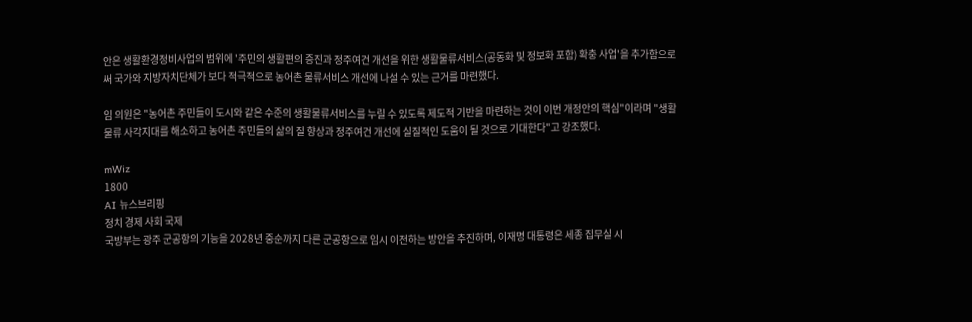안은 생활환경정비사업의 범위에 '주민의 생활편의 증진과 정주여건 개선을 위한 생활물류서비스(공동화 및 정보화 포함) 확충 사업'을 추가함으로써 국가와 지방자치단체가 보다 적극적으로 농어촌 물류서비스 개선에 나설 수 있는 근거를 마련했다.

임 의원은 "농어촌 주민들이 도시와 같은 수준의 생활물류서비스를 누릴 수 있도록 제도적 기반을 마련하는 것이 이번 개정안의 핵심"이라며 "생활물류 사각지대를 해소하고 농어촌 주민들의 삶의 질 향상과 정주여건 개선에 실질적인 도움이 될 것으로 기대한다"고 강조했다.

mWiz
1800
AI 뉴스브리핑
정치 경제 사회 국제
국방부는 광주 군공항의 기능을 2028년 중순까지 다른 군공항으로 임시 이전하는 방안을 추진하며, 이재명 대통령은 세종 집무실 시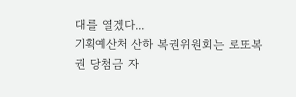대를 열겠다...
기획예산처 산하 복권위원회는 로또복권 당첨금 자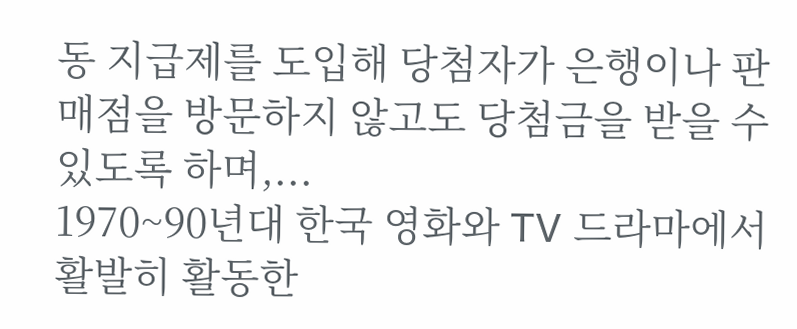동 지급제를 도입해 당첨자가 은행이나 판매점을 방문하지 않고도 당첨금을 받을 수 있도록 하며,...
1970~90년대 한국 영화와 TV 드라마에서 활발히 활동한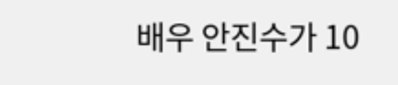배우 안진수가 10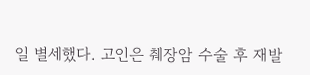일 별세했다. 고인은 췌장암 수술 후 재발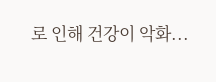로 인해 건강이 악화...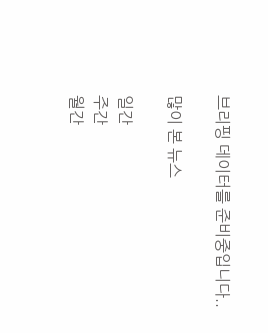브리핑 데이터를 준비중입니다..

많이 본 뉴스

일간
주간
월간